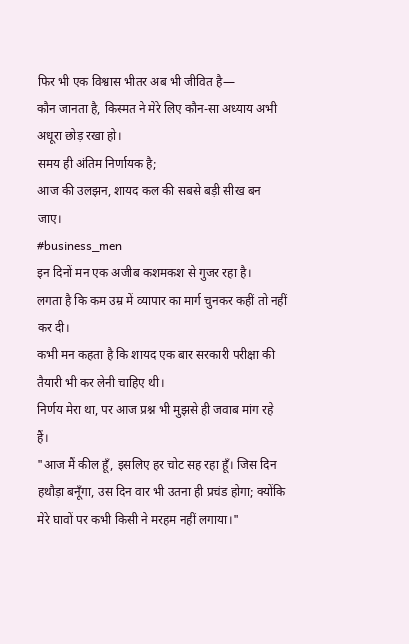फिर भी एक विश्वास भीतर अब भी जीवित है—
कौन जानता है, किस्मत ने मेरे लिए कौन-सा अध्याय अभी अधूरा छोड़ रखा हो।
समय ही अंतिम निर्णायक है;
आज की उलझन, शायद कल की सबसे बड़ी सीख बन जाए।
#business_men
इन दिनों मन एक अजीब कशमकश से गुजर रहा है।
लगता है कि कम उम्र में व्यापार का मार्ग चुनकर कहीं तो नहीं कर दी।
कभी मन कहता है कि शायद एक बार सरकारी परीक्षा की तैयारी भी कर लेनी चाहिए थी।
निर्णय मेरा था, पर आज प्रश्न भी मुझसे ही जवाब मांग रहे हैं।
"आज मैं कील हूँ, इसलिए हर चोट सह रहा हूँ। जिस दिन हथौड़ा बनूँगा, उस दिन वार भी उतना ही प्रचंड होगा; क्योंकि मेरे घावों पर कभी किसी ने मरहम नहीं लगाया।"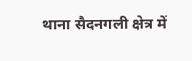थाना सैदनगली क्षेत्र में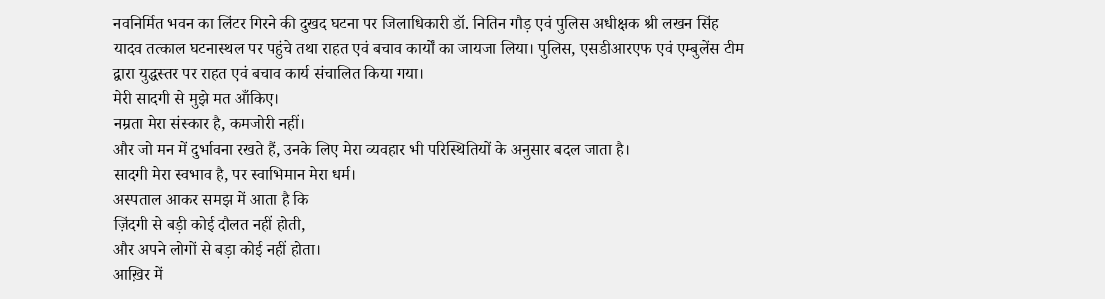नवनिर्मित भवन का लिंटर गिरने की दुखद घटना पर जिलाधिकारी डॉ. नितिन गौड़ एवं पुलिस अधीक्षक श्री लखन सिंह यादव तत्काल घटनास्थल पर पहुंचे तथा राहत एवं बचाव कार्यों का जायजा लिया। पुलिस, एसडीआरएफ एवं एम्बुलेंस टीम द्वारा युद्धस्तर पर राहत एवं बचाव कार्य संचालित किया गया।
मेरी सादगी से मुझे मत आँकिए।
नम्रता मेरा संस्कार है, कमजोरी नहीं।
और जो मन में दुर्भावना रखते हैं, उनके लिए मेरा व्यवहार भी परिस्थितियों के अनुसार बदल जाता है।
सादगी मेरा स्वभाव है, पर स्वाभिमान मेरा धर्म।
अस्पताल आकर समझ में आता है कि
ज़िंदगी से बड़ी कोई दौलत नहीं होती,
और अपने लोगों से बड़ा कोई नहीं होता।
आख़िर में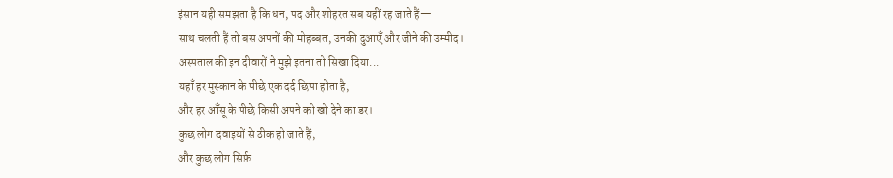इंसान यही समझता है कि धन, पद और शोहरत सब यहीं रह जाते हैं—
साथ चलती हैं तो बस अपनों की मोहब्बत, उनकी दुआएँ और जीने की उम्मीद।
अस्पताल की इन दीवारों ने मुझे इतना तो सिखा दिया...
यहाँ हर मुस्कान के पीछे एक दर्द छिपा होता है,
और हर आँसू के पीछे किसी अपने को खो देने का डर।
कुछ लोग दवाइयों से ठीक हो जाते हैं,
और कुछ लोग सिर्फ़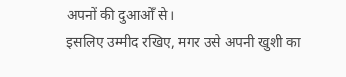अपनों की दुआओँ से।
इसलिए उम्मीद रखिए, मगर उसे अपनी खुशी का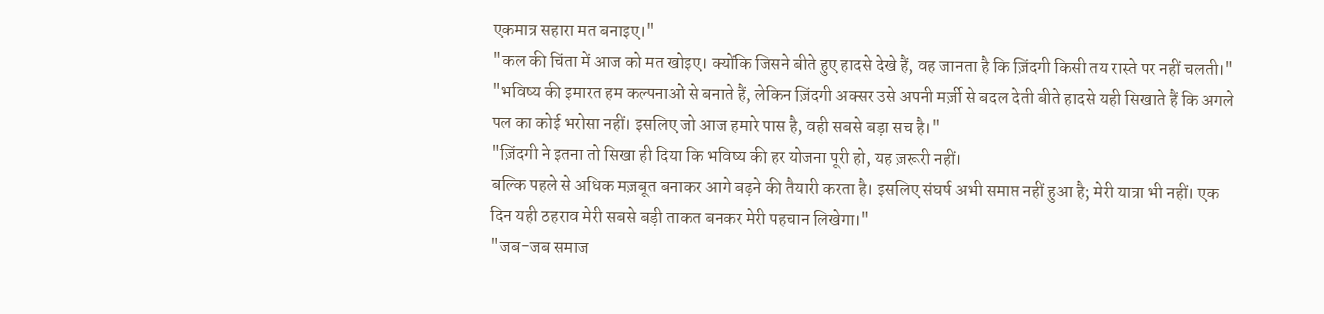एकमात्र सहारा मत बनाइए।"
"कल की चिंता में आज को मत खोइए। क्योंकि जिसने बीते हुए हादसे देखे हैं, वह जानता है कि ज़िंदगी किसी तय रास्ते पर नहीं चलती।"
"भविष्य की इमारत हम कल्पनाओं से बनाते हैं, लेकिन ज़िंदगी अक्सर उसे अपनी मर्ज़ी से बदल देती बीते हादसे यही सिखाते हैं कि अगले पल का कोई भरोसा नहीं। इसलिए जो आज हमारे पास है, वही सबसे बड़ा सच है।"
"ज़िंदगी ने इतना तो सिखा ही दिया कि भविष्य की हर योजना पूरी हो, यह ज़रूरी नहीं।
बल्कि पहले से अधिक मज़बूत बनाकर आगे बढ़ने की तैयारी करता है। इसलिए संघर्ष अभी समाप्त नहीं हुआ है; मेरी यात्रा भी नहीं। एक दिन यही ठहराव मेरी सबसे बड़ी ताकत बनकर मेरी पहचान लिखेगा।"
"जब-जब समाज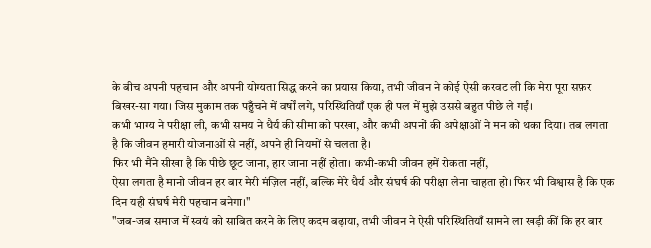के बीच अपनी पहचान और अपनी योग्यता सिद्ध करने का प्रयास किया, तभी जीवन ने कोई ऐसी करवट ली कि मेरा पूरा सफ़र बिखर-सा गया। जिस मुकाम तक पहुँचने में वर्षों लगे, परिस्थितियाँ एक ही पल में मुझे उससे बहुत पीछे ले गईं।
कभी भाग्य ने परीक्षा ली, कभी समय ने धैर्य की सीमा को परखा, और कभी अपनों की अपेक्षाओं ने मन को थका दिया। तब लगता है कि जीवन हमारी योजनाओं से नहीं, अपने ही नियमों से चलता है।
फिर भी मैंने सीखा है कि पीछे छूट जाना, हार जाना नहीं होता। कभी-कभी जीवन हमें रोकता नहीं,
ऐसा लगता है मानो जीवन हर बार मेरी मंज़िल नहीं, बल्कि मेरे धैर्य और संघर्ष की परीक्षा लेना चाहता हो। फिर भी विश्वास है कि एक दिन यही संघर्ष मेरी पहचान बनेगा।"
"जब-जब समाज में स्वयं को साबित करने के लिए कदम बढ़ाया, तभी जीवन ने ऐसी परिस्थितियाँ सामने ला खड़ी कीं कि हर बार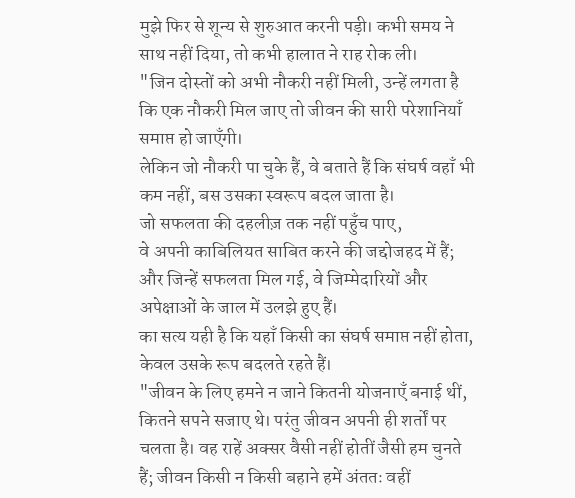मुझे फिर से शून्य से शुरुआत करनी पड़ी। कभी समय ने साथ नहीं दिया, तो कभी हालात ने राह रोक ली।
"जिन दोस्तों को अभी नौकरी नहीं मिली, उन्हें लगता है कि एक नौकरी मिल जाए तो जीवन की सारी परेशानियाँ समाप्त हो जाएँगी।
लेकिन जो नौकरी पा चुके हैं, वे बताते हैं कि संघर्ष वहाँ भी कम नहीं, बस उसका स्वरूप बदल जाता है।
जो सफलता की दहलीज़ तक नहीं पहुँच पाए,
वे अपनी काबिलियत साबित करने की जद्दोजहद में हैं;
और जिन्हें सफलता मिल गई, वे जिम्मेदारियों और अपेक्षाओं के जाल में उलझे हुए हैं।
का सत्य यही है कि यहाँ किसी का संघर्ष समाप्त नहीं होता, केवल उसके रूप बदलते रहते हैं।
"जीवन के लिए हमने न जाने कितनी योजनाएँ बनाई थीं, कितने सपने सजाए थे। परंतु जीवन अपनी ही शर्तों पर चलता है। वह राहें अक्सर वैसी नहीं होतीं जैसी हम चुनते हैं; जीवन किसी न किसी बहाने हमें अंततः वहीं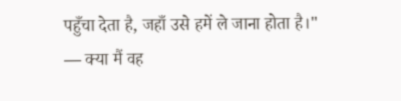पहुँचा देता है, जहाँ उसे हमें ले जाना होता है।"
— क्या मैं वह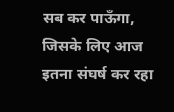सब कर पाऊँगा, जिसके लिए आज इतना संघर्ष कर रहा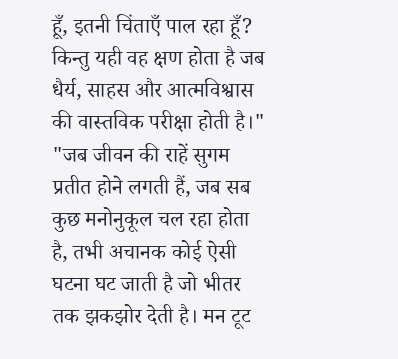हूँ, इतनी चिंताएँ पाल रहा हूँ?
किन्तु यही वह क्षण होता है जब धैर्य, साहस और आत्मविश्वास की वास्तविक परीक्षा होती है।"
"जब जीवन की राहें सुगम प्रतीत होने लगती हैं, जब सब कुछ मनोनुकूल चल रहा होता है, तभी अचानक कोई ऐसी घटना घट जाती है जो भीतर तक झकझोर देती है। मन टूट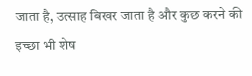जाता है, उत्साह बिखर जाता है और कुछ करने की इच्छा भी शेष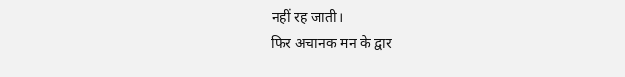नहीं रह जाती।
फिर अचानक मन के द्वार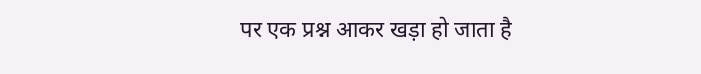पर एक प्रश्न आकर खड़ा हो जाता है